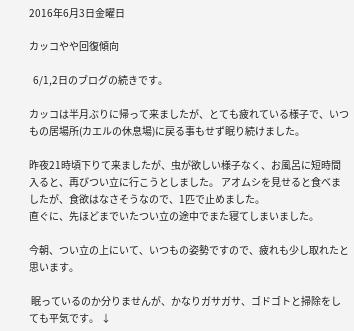2016年6月3日金曜日

カッコやや回復傾向

  6/1,2日のブログの続きです。

カッコは半月ぶりに帰って来ましたが、とても疲れている様子で、いつもの居場所(カエルの休息場)に戻る事もせず眠り続けました。

昨夜21時頃下りて来ましたが、虫が欲しい様子なく、お風呂に短時間入ると、再びつい立に行こうとしました。 アオムシを見せると食べましたが、食欲はなさそうなので、1匹で止めました。
直ぐに、先ほどまでいたつい立の途中でまた寝てしまいました。

今朝、つい立の上にいて、いつもの姿勢ですので、疲れも少し取れたと思います。

 眠っているのか分りませんが、かなりガサガサ、ゴドゴトと掃除をしても平気です。 ↓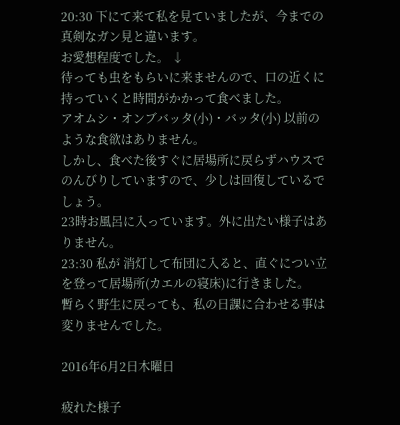20:30 下にて来て私を見ていましたが、今までの真剣なガン見と違います。
お愛想程度でした。 ↓
待っても虫をもらいに来ませんので、口の近くに持っていくと時間がかかって食べました。
アオムシ・オンブバッタ(小)・バッタ(小) 以前のような食欲はありません。
しかし、食べた後すぐに居場所に戻らずハウスでのんびりしていますので、少しは回復しているでしょう。
23時お風呂に入っています。外に出たい様子はありません。
23:30 私が 消灯して布団に入ると、直ぐについ立を登って居場所(カエルの寝床)に行きました。
暫らく野生に戻っても、私の日課に合わせる事は変りませんでした。

2016年6月2日木曜日

疲れた様子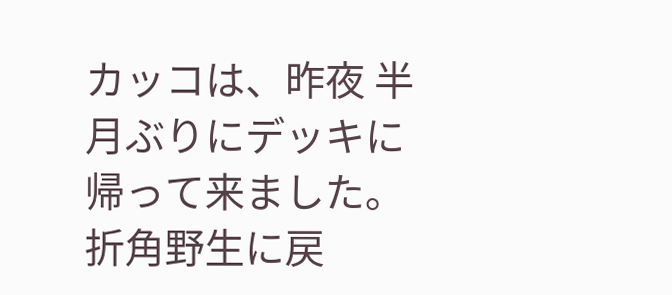カッコは、昨夜 半月ぶりにデッキに帰って来ました。
折角野生に戻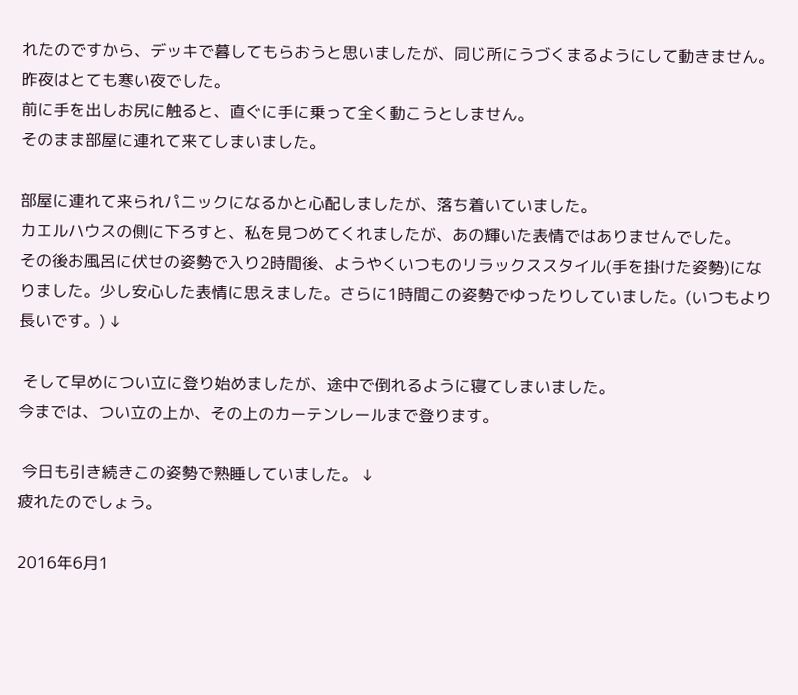れたのですから、デッキで暮してもらおうと思いましたが、同じ所にうづくまるようにして動きません。昨夜はとても寒い夜でした。
前に手を出しお尻に触ると、直ぐに手に乗って全く動こうとしません。
そのまま部屋に連れて来てしまいました。

部屋に連れて来られパニックになるかと心配しましたが、落ち着いていました。
カエルハウスの側に下ろすと、私を見つめてくれましたが、あの輝いた表情ではありませんでした。
その後お風呂に伏せの姿勢で入り2時間後、ようやくいつものリラックススタイル(手を掛けた姿勢)になりました。少し安心した表情に思えました。さらに1時間この姿勢でゆったりしていました。(いつもより長いです。) ↓

 そして早めについ立に登り始めましたが、途中で倒れるように寝てしまいました。
今までは、つい立の上か、その上のカーテンレールまで登ります。

 今日も引き続きこの姿勢で熟睡していました。 ↓
疲れたのでしょう。

2016年6月1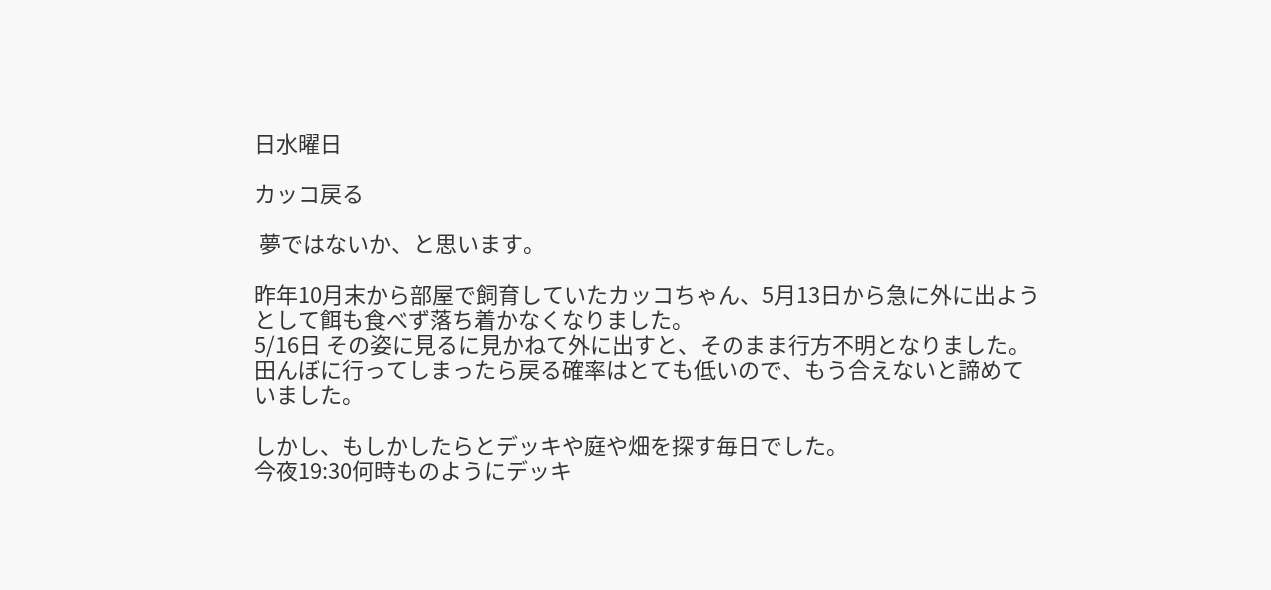日水曜日

カッコ戻る

 夢ではないか、と思います。

昨年10月末から部屋で飼育していたカッコちゃん、5月13日から急に外に出ようとして餌も食べず落ち着かなくなりました。
5/16日 その姿に見るに見かねて外に出すと、そのまま行方不明となりました。
田んぼに行ってしまったら戻る確率はとても低いので、もう合えないと諦めていました。

しかし、もしかしたらとデッキや庭や畑を探す毎日でした。
今夜19:30何時ものようにデッキ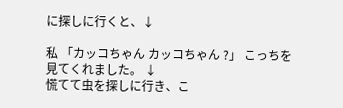に探しに行くと、↓

私 「カッコちゃん カッコちゃん ?」 こっちを見てくれました。 ↓
慌てて虫を探しに行き、こ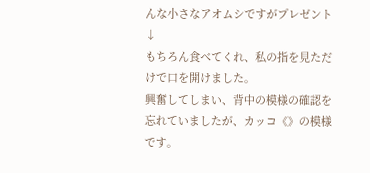んな小さなアオムシですがプレゼント ↓
もちろん食べてくれ、私の指を見ただけで口を開けました。
興奮してしまい、背中の模様の確認を忘れていましたが、カッコ《》の模様です。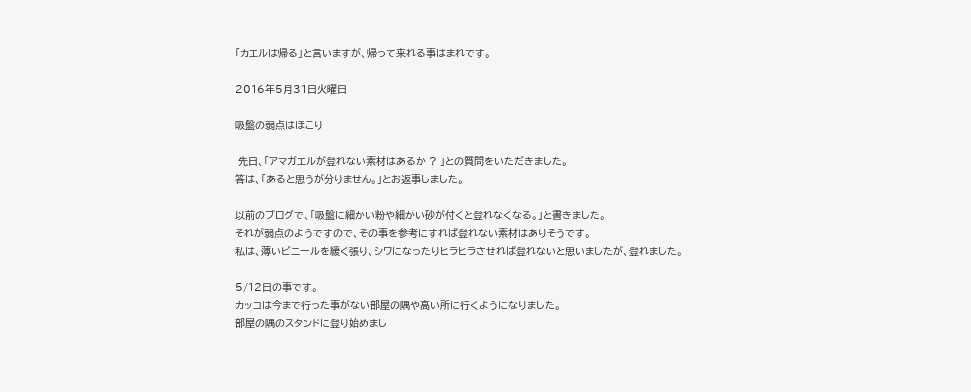「カエルは帰る」と言いますが、帰って来れる事はまれです。

2016年5月31日火曜日

吸盤の弱点はほこり

 先日、「アマガエルが登れない素材はあるか ? 」との質問をいただきました。
答は、「あると思うが分りません。」とお返事しました。

以前のブログで、「吸盤に細かい粉や細かい砂が付くと登れなくなる。」と書きました。
それが弱点のようですので、その事を参考にすれば登れない素材はありそうです。
私は、薄いビニールを緩く張り、シワになったりヒラヒラさせれば登れないと思いましたが、登れました。

5/12日の事です。
カッコは今まで行った事がない部屋の隅や高い所に行くようになりました。
部屋の隅のスタンドに登り始めまし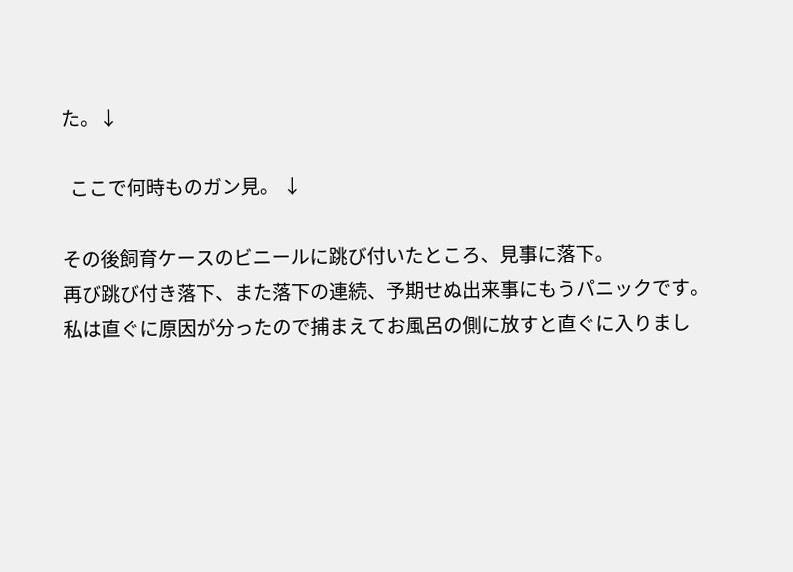た。↓

  ここで何時ものガン見。 ↓

その後飼育ケースのビニールに跳び付いたところ、見事に落下。
再び跳び付き落下、また落下の連続、予期せぬ出来事にもうパニックです。
私は直ぐに原因が分ったので捕まえてお風呂の側に放すと直ぐに入りまし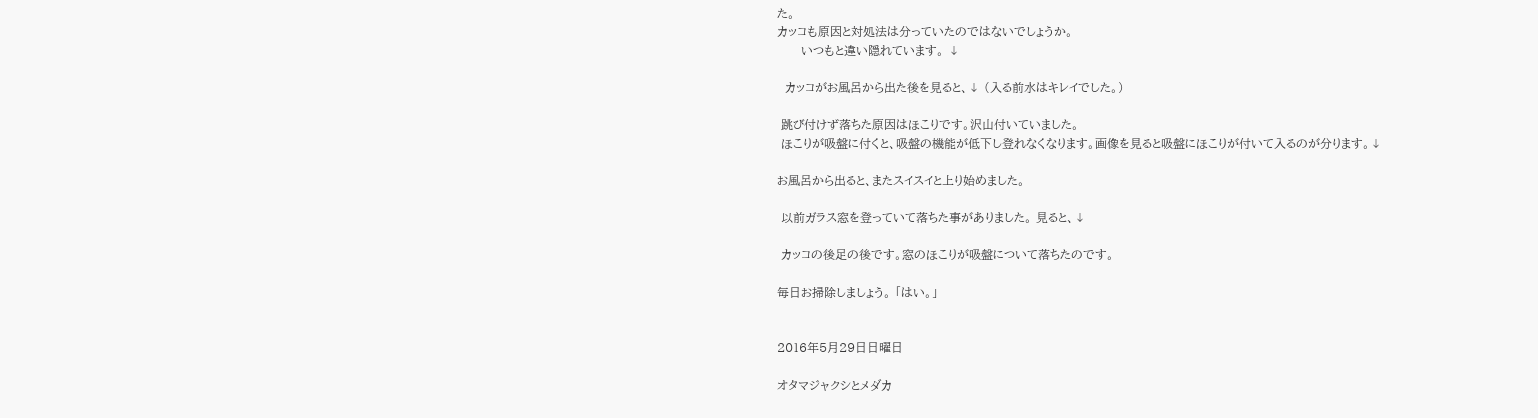た。
カッコも原因と対処法は分っていたのではないでしょうか。
      いつもと違い隠れています。 ↓

  カッコがお風呂から出た後を見ると、↓ (入る前水はキレイでした。)

 跳び付けず落ちた原因はほこりです。沢山付いていました。
 ほこりが吸盤に付くと、吸盤の機能が低下し登れなくなります。画像を見ると吸盤にほこりが付いて入るのが分ります。↓

お風呂から出ると、またスイスイと上り始めました。

 以前ガラス窓を登っていて落ちた事がありました。 見ると、↓

 カッコの後足の後です。窓のほこりが吸盤について落ちたのです。

毎日お掃除しましょう。 「はい。」


2016年5月29日日曜日

オタマジャクシとメダカ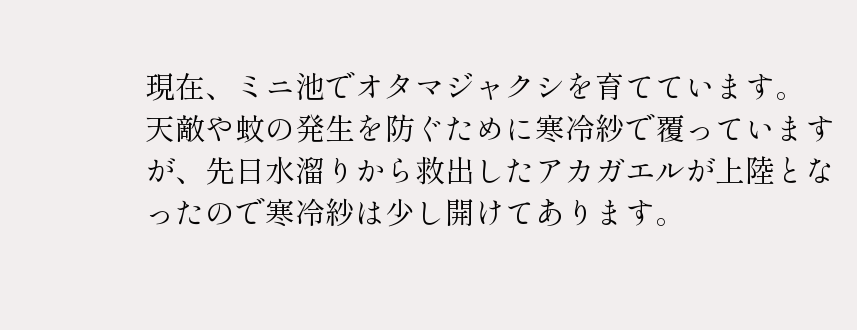現在、ミニ池でオタマジャクシを育てています。
天敵や蚊の発生を防ぐために寒冷紗で覆っていますが、先日水溜りから救出したアカガエルが上陸となったので寒冷紗は少し開けてあります。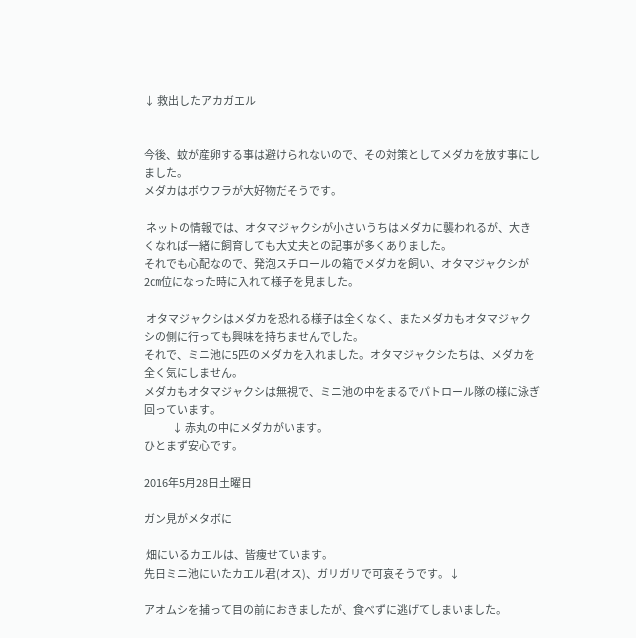↓ 救出したアカガエル


今後、蚊が産卵する事は避けられないので、その対策としてメダカを放す事にしました。
メダカはボウフラが大好物だそうです。

 ネットの情報では、オタマジャクシが小さいうちはメダカに襲われるが、大きくなれば一緒に飼育しても大丈夫との記事が多くありました。
それでも心配なので、発泡スチロールの箱でメダカを飼い、オタマジャクシが2㎝位になった時に入れて様子を見ました。

 オタマジャクシはメダカを恐れる様子は全くなく、またメダカもオタマジャクシの側に行っても興味を持ちませんでした。
それで、ミニ池に5匹のメダカを入れました。オタマジャクシたちは、メダカを全く気にしません。
メダカもオタマジャクシは無視で、ミニ池の中をまるでパトロール隊の様に泳ぎ回っています。
              ↓ 赤丸の中にメダカがいます。
ひとまず安心です。

2016年5月28日土曜日

ガン見がメタボに

 畑にいるカエルは、皆痩せています。
先日ミニ池にいたカエル君(オス)、ガリガリで可哀そうです。↓

アオムシを捕って目の前におきましたが、食べずに逃げてしまいました。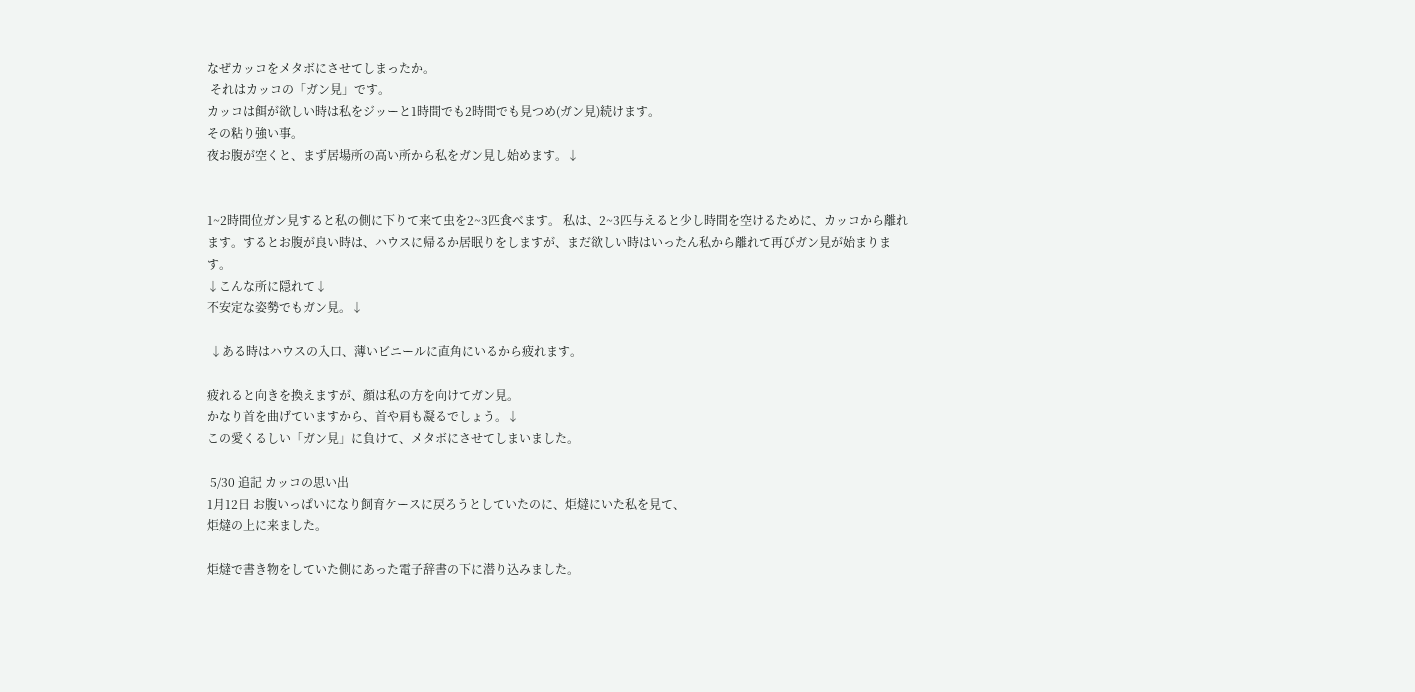なぜカッコをメタボにさせてしまったか。
 それはカッコの「ガン見」です。
カッコは餌が欲しい時は私をジッーと1時間でも2時間でも見つめ(ガン見)続けます。
その粘り強い事。
夜お腹が空くと、まず居場所の高い所から私をガン見し始めます。↓


1~2時間位ガン見すると私の側に下りて来て虫を2~3匹食べます。 私は、2~3匹与えると少し時間を空けるために、カッコから離れます。するとお腹が良い時は、ハウスに帰るか居眠りをしますが、まだ欲しい時はいったん私から離れて再びガン見が始まります。
↓こんな所に隠れて↓
不安定な姿勢でもガン見。↓

 ↓ある時はハウスの入口、薄いビニールに直角にいるから疲れます。

疲れると向きを換えますが、顔は私の方を向けてガン見。
かなり首を曲げていますから、首や肩も凝るでしょう。↓
この愛くるしい「ガン見」に負けて、メタボにさせてしまいました。

 5/30 追記 カッコの思い出
1月12日 お腹いっぱいになり飼育ケースに戻ろうとしていたのに、炬燵にいた私を見て、
炬燵の上に来ました。

炬燵で書き物をしていた側にあった電子辞書の下に潜り込みました。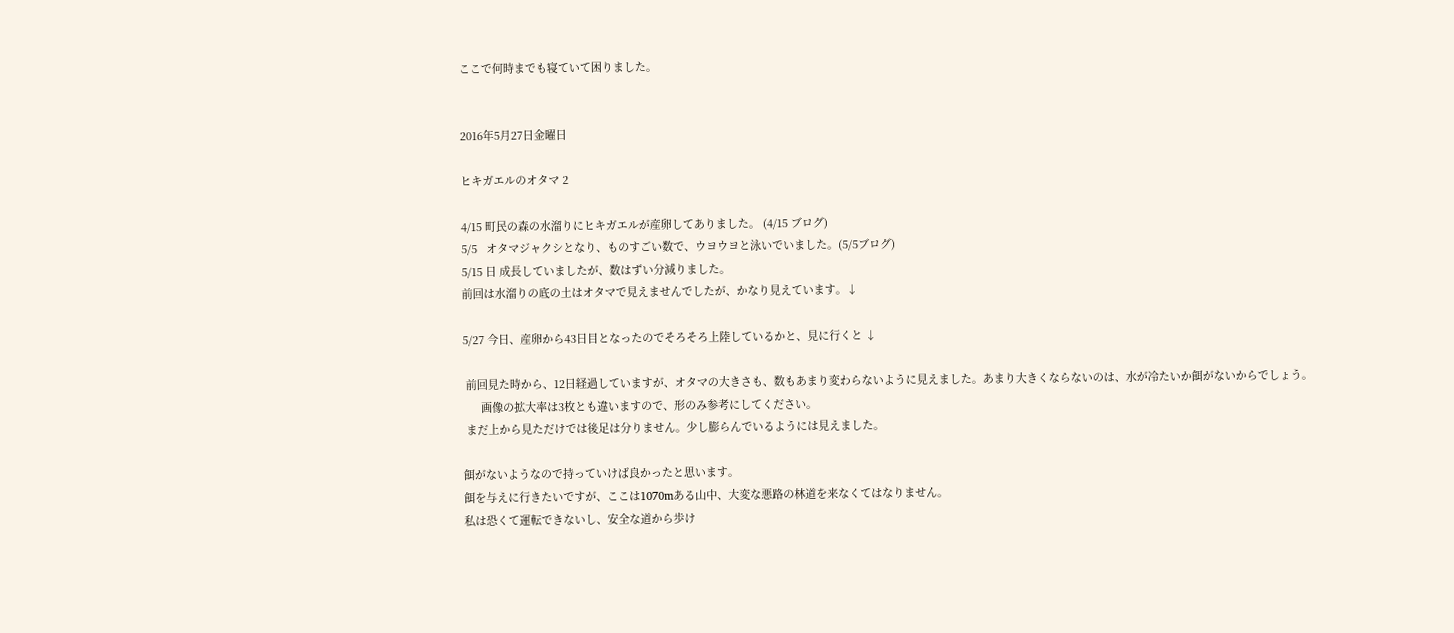ここで何時までも寝ていて困りました。


2016年5月27日金曜日

ヒキガエルのオタマ 2

4/15 町民の森の水溜りにヒキガエルが産卵してありました。 (4/15 ブログ)
5/5   オタマジャクシとなり、ものすごい数で、ウヨウヨと泳いでいました。(5/5ブログ)
5/15 日 成長していましたが、数はずい分減りました。
前回は水溜りの底の土はオタマで見えませんでしたが、かなり見えています。↓

5/27 今日、産卵から43日目となったのでそろそろ上陸しているかと、見に行くと ↓

 前回見た時から、12日経過していますが、オタマの大きさも、数もあまり変わらないように見えました。あまり大きくならないのは、水が冷たいか餌がないからでしょう。
      画像の拡大率は3枚とも違いますので、形のみ参考にしてください。
 まだ上から見ただけでは後足は分りません。少し膨らんでいるようには見えました。

餌がないようなので持っていけば良かったと思います。
餌を与えに行きたいですが、ここは1070mある山中、大変な悪路の林道を来なくてはなりません。
私は恐くて運転できないし、安全な道から歩け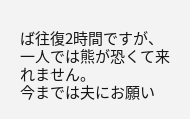ば往復2時間ですが、一人では熊が恐くて来れません。
今までは夫にお願い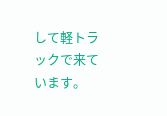して軽トラックで来ています。